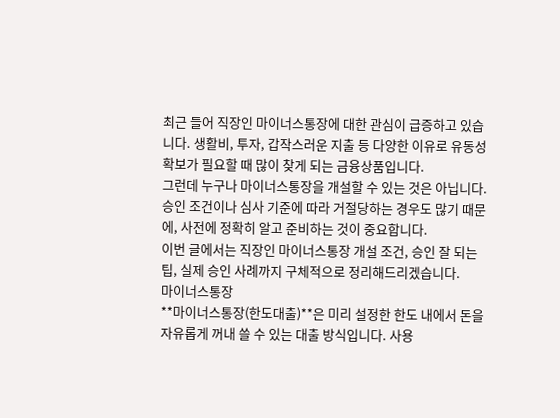최근 들어 직장인 마이너스통장에 대한 관심이 급증하고 있습니다. 생활비, 투자, 갑작스러운 지출 등 다양한 이유로 유동성 확보가 필요할 때 많이 찾게 되는 금융상품입니다.
그런데 누구나 마이너스통장을 개설할 수 있는 것은 아닙니다. 승인 조건이나 심사 기준에 따라 거절당하는 경우도 많기 때문에, 사전에 정확히 알고 준비하는 것이 중요합니다.
이번 글에서는 직장인 마이너스통장 개설 조건, 승인 잘 되는 팁, 실제 승인 사례까지 구체적으로 정리해드리겠습니다.
마이너스통장
**마이너스통장(한도대출)**은 미리 설정한 한도 내에서 돈을 자유롭게 꺼내 쓸 수 있는 대출 방식입니다. 사용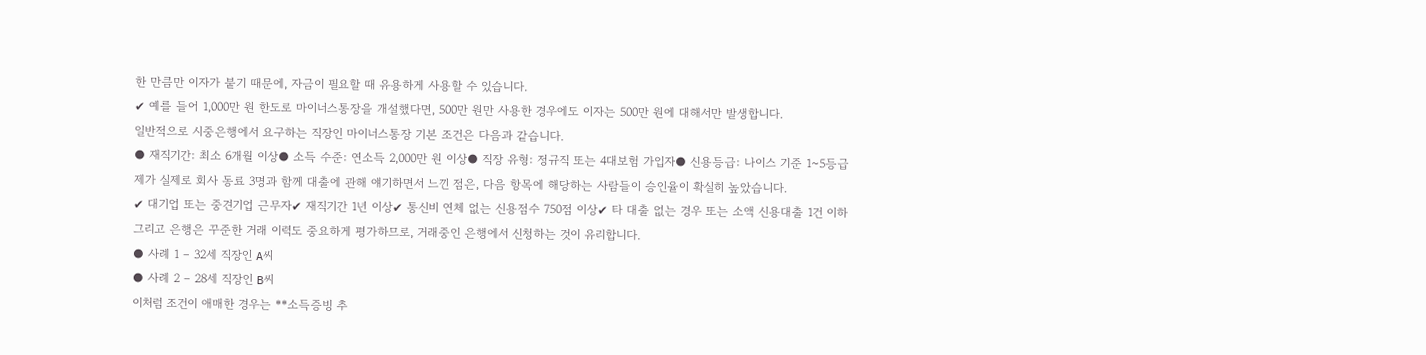한 만큼만 이자가 붙기 때문에, 자금이 필요할 때 유용하게 사용할 수 있습니다.
✔ 예를 들어 1,000만 원 한도로 마이너스통장을 개설했다면, 500만 원만 사용한 경우에도 이자는 500만 원에 대해서만 발생합니다.
일반적으로 시중은행에서 요구하는 직장인 마이너스통장 기본 조건은 다음과 같습니다.
● 재직기간: 최소 6개월 이상● 소득 수준: 연소득 2,000만 원 이상● 직장 유형: 정규직 또는 4대보험 가입자● 신용등급: 나이스 기준 1~5등급
제가 실제로 회사 동료 3명과 함께 대출에 관해 얘기하면서 느낀 점은, 다음 항목에 해당하는 사람들이 승인율이 확실히 높았습니다.
✔ 대기업 또는 중견기업 근무자✔ 재직기간 1년 이상✔ 통신비 연체 없는 신용점수 750점 이상✔ 타 대출 없는 경우 또는 소액 신용대출 1건 이하
그리고 은행은 꾸준한 거래 이력도 중요하게 평가하므로, 거래중인 은행에서 신청하는 것이 유리합니다.
● 사례 1 – 32세 직장인 A씨
● 사례 2 – 28세 직장인 B씨
이처럼 조건이 애매한 경우는 **소득증빙 추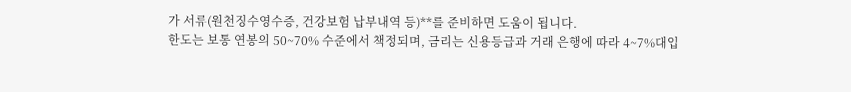가 서류(원천징수영수증, 건강보험 납부내역 등)**를 준비하면 도움이 됩니다.
한도는 보통 연봉의 50~70% 수준에서 책정되며, 금리는 신용등급과 거래 은행에 따라 4~7%대입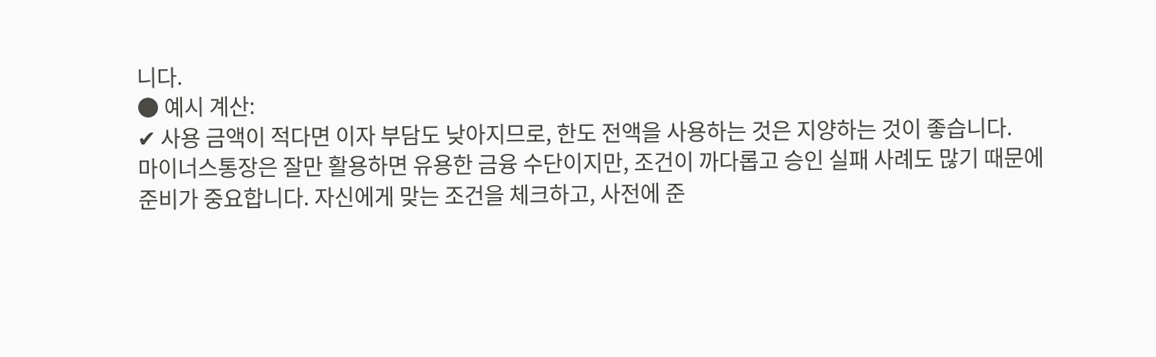니다.
● 예시 계산:
✔ 사용 금액이 적다면 이자 부담도 낮아지므로, 한도 전액을 사용하는 것은 지양하는 것이 좋습니다.
마이너스통장은 잘만 활용하면 유용한 금융 수단이지만, 조건이 까다롭고 승인 실패 사례도 많기 때문에 준비가 중요합니다. 자신에게 맞는 조건을 체크하고, 사전에 준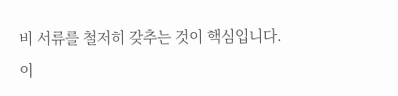비 서류를 철저히 갖추는 것이 핵심입니다.
이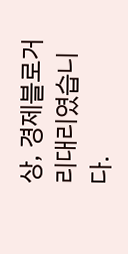상, 경제블로거 리대리였습니다.